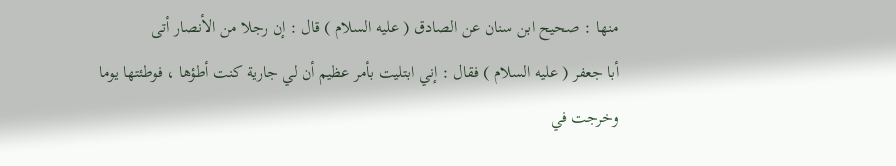منها : صحيح ابن سنان عن الصادق ( عليه السلام ) قال : إن رجلا من الأنصار أتى
أبا جعفر ( عليه السلام ) فقال : إني ابتليت بأمر عظيم أن لي جارية كنت أطؤها ، فوطئتها يوما
وخرجت في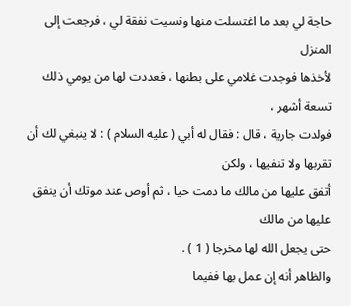حاجة لي بعد ما اغتسلت منها ونسيت نفقة لي ، فرجعت إلى المنزل
لأخذها فوجدت غلامي على بطنها ، فعددت لها من يومي ذلك تسعة أشهر ،
فولدت جارية ، قال : فقال له أبي ( عليه السلام ) : لا ينبغي لك أن تقربها ولا تنفيها ، ولكن
أتفق عليها من مالك ما دمت حيا ، ثم أوص عند موتك أن ينفق عليها من مالك
حتى يجعل الله لها مخرجا ( 1 ) .
والظاهر أنه إن عمل بها ففيما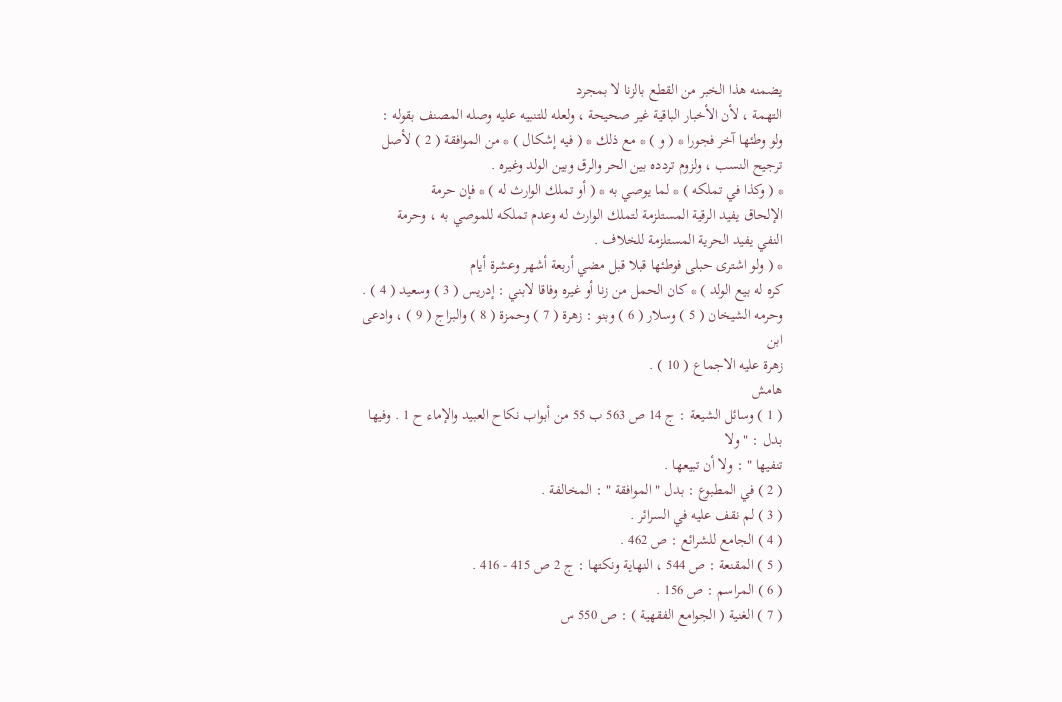يضمنه هذا الخبر من القطع بالزنا لا بمجرد
التهمة ، لأن الأخبار الباقية غير صحيحة ، ولعله للتنبيه عليه وصله المصنف بقوله :
ولو وطئها آخر فجورا * ( و ) * مع ذلك * ( فيه إشكال ) * من الموافقة ( 2 ) لأصل
ترجيح النسب ، ولزوم تردده بين الحر والرق وبين الولد وغيره .
* ( وكذا في تملكه ) * لما يوصي به * ( أو تملك الوارث له ) * فإن حرمة
الإلحاق يفيد الرقية المستلزمة لتملك الوارث له وعدم تملكه للموصي به ، وحرمة
النفي يفيد الحرية المستلزمة للخلاف .
* ( ولو اشترى حبلى فوطئها قبلا قبل مضي أربعة أشهر وعشرة أيام
كره له بيع الولد ) * كان الحمل من زنا أو غيره وفاقا لابني : إدريس ( 3 ) وسعيد ( 4 ) .
وحرمه الشيخان ( 5 ) وسلار ( 6 ) وبنو : زهرة ( 7 ) وحمزة ( 8 ) والبراج ( 9 ) ، وادعى ابن
زهرة عليه الاجماع ( 10 ) .
هامش
( 1 ) وسائل الشيعة : ج 14 ص 563 ب 55 من أبواب نكاح العبيد والإماء ح 1 . وفيها بدل : " ولا
تنفيها " : ولا أن تبيعها .
( 2 ) في المطبوع : بدل " الموافقة " : المخالفة .
( 3 ) لم نقف عليه في السرائر .
( 4 ) الجامع للشرائع : ص 462 .
( 5 ) المقنعة : ص 544 ، النهاية ونكتها : ج 2 ص 415 - 416 .
( 6 ) المراسم : ص 156 .
( 7 ) الغنية ( الجوامع الفقهية ) : ص 550 س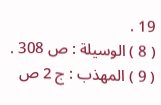19 .
( 8 ) الوسيلة : ص 308 .
( 9 ) المهذب : ج 2 ص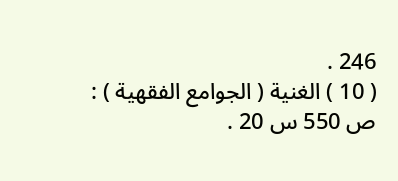246 .
( 10 ) الغنية ( الجوامع الفقهية ) : ص 550 س 20 .